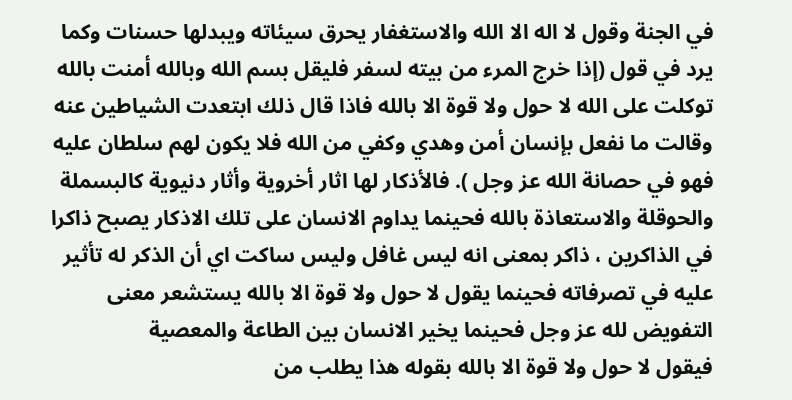في الجنة وقول لا اله الا الله والاستغفار يحرق سيئاته ويبدلها حسنات وكما يرد في قول (إذا خرج المرء من بيته لسفر فليقل بسم الله وبالله أمنت بالله توكلت على الله لا حول ولا قوة الا بالله فاذا قال ذلك ابتعدت الشياطين عنه وقالت ما نفعل بإنسان أمن وهدي وكفي من الله فلا يكون لهم سلطان عليه فهو في حصانة الله عز وجل ). فالأذكار لها اثار أخروية وأثار دنيوية كالبسملة والحوقلة والاستعاذة بالله فحينما يداوم الانسان على تلك الاذكار يصبح ذاكرا في الذاكرين ، ذاكر بمعنى انه ليس غافل وليس ساكت اي أن الذكر له تأثير عليه في تصرفاته فحينما يقول لا حول ولا قوة الا بالله يستشعر معنى التفويض لله عز وجل فحينما يخير الانسان بين الطاعة والمعصية
فيقول لا حول ولا قوة الا بالله بقوله هذا يطلب من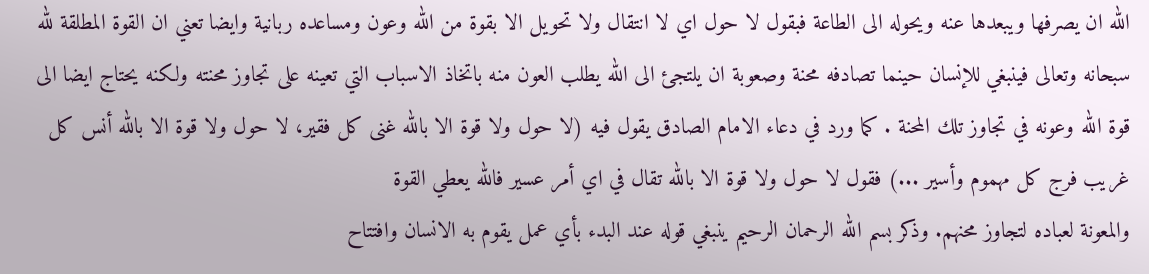الله ان يصرفها ويبعدها عنه ويحوله الى الطاعة فبقول لا حول اي لا انتقال ولا تحويل الا بقوة من الله وعون ومساعده ربانية وايضا تعني ان القوة المطلقة لله سبحانه وتعالى فينبغي للإنسان حينما تصادفه محنة وصعوبة ان يلتجئ الى الله يطلب العون منه باتخاذ الاسباب التي تعينه على تجاوز محنته ولكنه يحتاج ايضا الى قوة الله وعونه في تجاوز تلك المحنة . كما ورد في دعاء الامام الصادق يقول فيه (لا حول ولا قوة الا بالله غنى كل فقير، لا حول ولا قوة الا بالله أنس كل غريب فرج كل مهموم وأسير ...) فقول لا حول ولا قوة الا بالله تقال في اي أمر عسير فالله يعطي القوة
والمعونة لعباده لتجاوز محنهم. وذكر بسم الله الرحمان الرحيم ينبغي قوله عند البدء بأي عمل يقوم به الانسان وافتتاح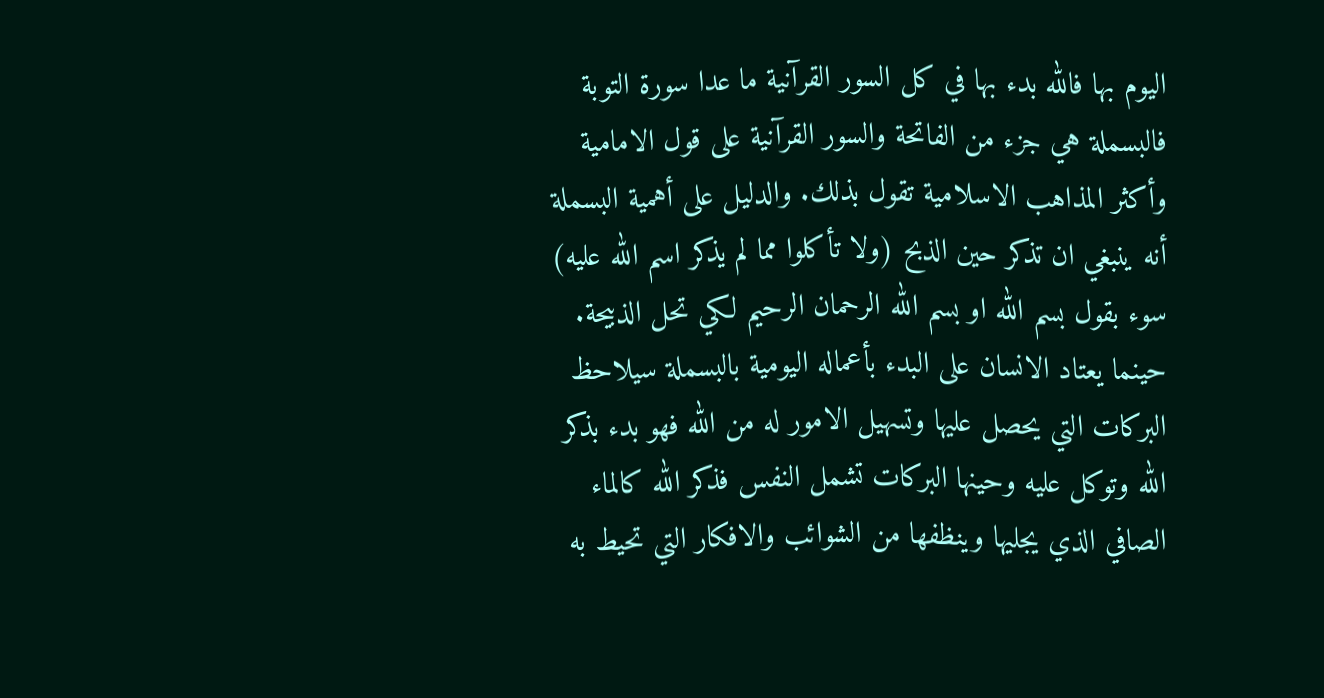اليوم بها فالله بدء بها في كل السور القرآنية ما عدا سورة التوبة فالبسملة هي جزء من الفاتحة والسور القرآنية على قول الامامية وأكثر المذاهب الاسلامية تقول بذلك. والدليل على أهمية البسملة أنه ينبغي ان تذكر حين الذبح (ولا تأكلوا مما لم يذكر اسم الله عليه) سوء بقول بسم الله او بسم الله الرحمان الرحيم لكي تحل الذبيحة. حينما يعتاد الانسان على البدء بأعماله اليومية بالبسملة سيلاحظ البركات التي يحصل عليها وتسهيل الامور له من الله فهو بدء بذكر الله وتوكل عليه وحينها البركات تشمل النفس فذكر الله كالماء الصافي الذي يجليها وينظفها من الشوائب والافكار التي تحيط به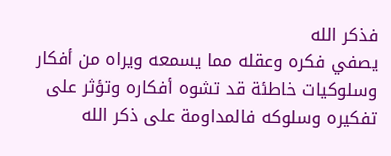فذكر الله
يصفي فكره وعقله مما يسمعه ويراه من أفكار وسلوكيات خاطئة قد تشوه أفكاره وتؤثر على تفكيره وسلوكه فالمداومة على ذكر الله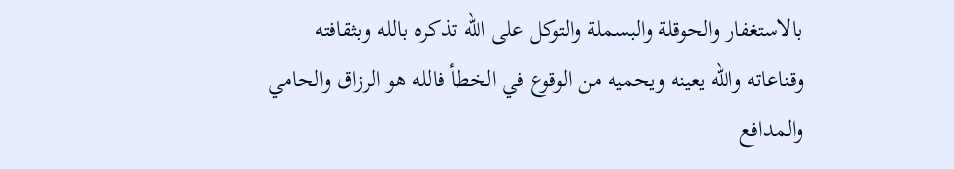بالاستغفار والحوقلة والبسملة والتوكل على الله تذكره بالله وبثقافته وقناعاته والله يعينه ويحميه من الوقوع في الخطأ فالله هو الرزاق والحامي والمدافع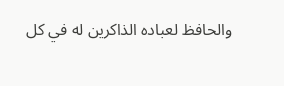والحافظ لعباده الذاكرين له في كل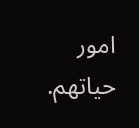امور حياتهم.